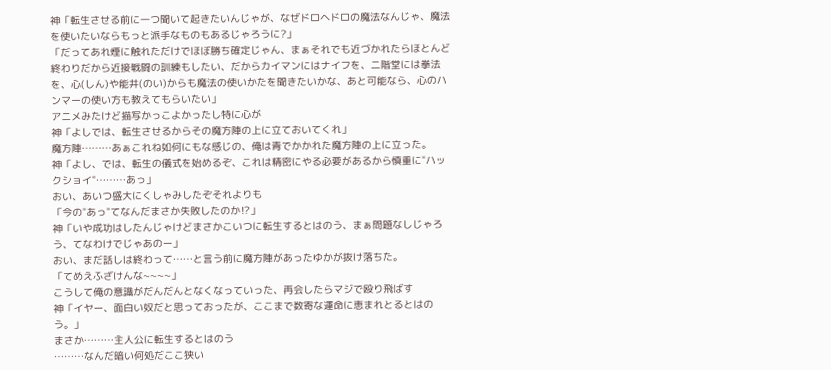神「転生させる前に一つ聞いて起きたいんじゃが、なぜドロヘドロの魔法なんじゃ、魔法を使いたいならもっと派手なものもあるじゃろうに?」
「だってあれ煙に触れただけでほぼ勝ち確定じゃん、まぁそれでも近づかれたらほとんど終わりだから近接戦闘の訓練もしたい、だからカイマンにはナイフを、二階堂には拳法を、心(しん)や能井(のい)からも魔法の使いかたを聞きたいかな、あと可能なら、心のハンマーの使い方も教えてもらいたい」
アニメみたけど描写かっこよかったし特に心が
神「よしでは、転生させるからその魔方陣の上に立ておいてくれ」
魔方陣………あぁこれね如何にもな感じの、俺は青でかかれた魔方陣の上に立った。
神「よし、では、転生の儀式を始めるぞ、これは精密にやる必要があるから慎重に"ハックショイ"………あっ」
おい、あいつ盛大にくしゃみしたぞそれよりも
「今の"あっ"てなんだまさか失敗したのか⁉」
神「いや成功はしたんじゃけどまさかこいつに転生するとはのう、まぁ問題なしじゃろう、てなわけでじゃあのー」
おい、まだ話しは終わって……と言う前に魔方陣があったゆかが抜け落ちた。
「てめえふざけんな~~~~」
こうして俺の意識がだんだんとなくなっていった、再会したらマジで殴り飛ばす
神「イヤー、面白い奴だと思っておったが、ここまで数寄な運命に恵まれとるとはのう。」
まさか………主人公に転生するとはのう
………なんだ暗い何処だここ狭い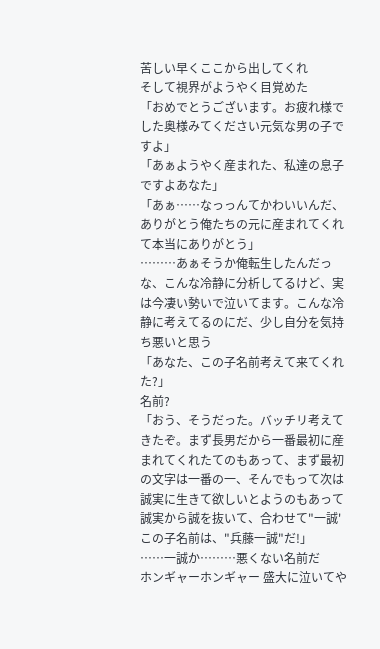苦しい早くここから出してくれ
そして視界がようやく目覚めた
「おめでとうございます。お疲れ様でした奥様みてください元気な男の子ですよ」
「あぁようやく産まれた、私達の息子ですよあなた」
「あぁ……なっっんてかわいいんだ、ありがとう俺たちの元に産まれてくれて本当にありがとう」
………あぁそうか俺転生したんだっな、こんな冷静に分析してるけど、実は今凄い勢いで泣いてます。こんな冷静に考えてるのにだ、少し自分を気持ち悪いと思う
「あなた、この子名前考えて来てくれた?」
名前?
「おう、そうだった。バッチリ考えてきたぞ。まず長男だから一番最初に産まれてくれたてのもあって、まず最初の文字は一番の一、そんでもって次は誠実に生きて欲しいとようのもあって誠実から誠を抜いて、合わせて"一誠'この子名前は、"兵藤一誠"だ!」
……一誠か………悪くない名前だ
ホンギャーホンギャー 盛大に泣いてや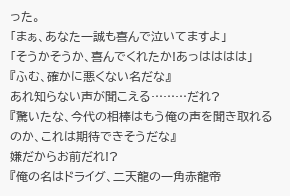った。
「まぁ、あなた一誠も喜んで泣いてますよ」
「そうかそうか、喜んでくれたか!あっはははは」
『ふむ、確かに悪くない名だな』
あれ知らない声が聞こえる………だれ?
『驚いたな、今代の相棒はもう俺の声を聞き取れるのか、これは期待できそうだな』
嫌だからお前だれ!?
『俺の名はドライグ、二天龍の一角赤龍帝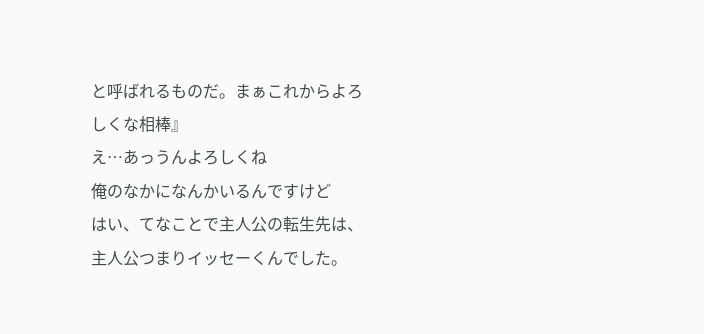と呼ばれるものだ。まぁこれからよろしくな相棒』
え…あっうんよろしくね
俺のなかになんかいるんですけど
はい、てなことで主人公の転生先は、主人公つまりイッセーくんでした。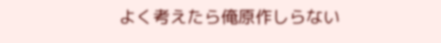よく考えたら俺原作しらない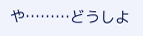や………どうしよ